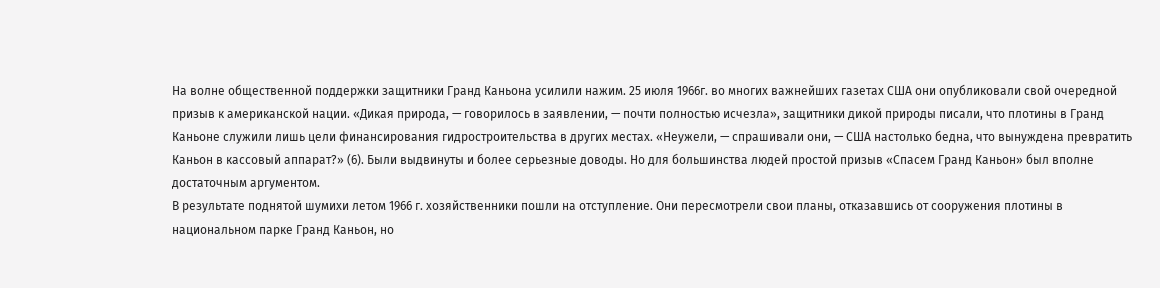На волне общественной поддержки защитники Гранд Каньона усилили нажим. 25 июля 1966г. во многих важнейших газетах США они опубликовали свой очередной призыв к американской нации. «Дикая природа, — говорилось в заявлении, — почти полностью исчезла», защитники дикой природы писали, что плотины в Гранд Каньоне служили лишь цели финансирования гидростроительства в других местах. «Неужели, — спрашивали они, — США настолько бедна, что вынуждена превратить Каньон в кассовый аппарат?» (6). Были выдвинуты и более серьезные доводы. Но для большинства людей простой призыв «Спасем Гранд Каньон» был вполне достаточным аргументом.
В результате поднятой шумихи летом 1966 г. хозяйственники пошли на отступление. Они пересмотрели свои планы, отказавшись от сооружения плотины в национальном парке Гранд Каньон, но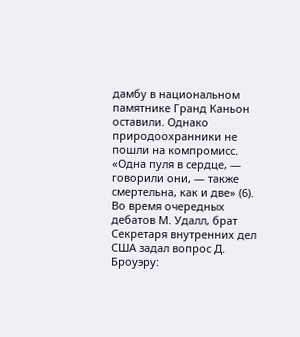дамбу в национальном памятнике Гранд Каньон оставили. Однако природоохранники не пошли на компромисс. «Одна пуля в сердце, — говорили они, — также смертельна, как и две» (6).
Во время очередных дебатов М. Удалл, брат Секретаря внутренних дел США задал вопрос Д. Броуэру: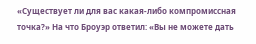«Существует ли для вас какая-либо компромиссная точка?» На что Броуэр ответил: «Вы не можете дать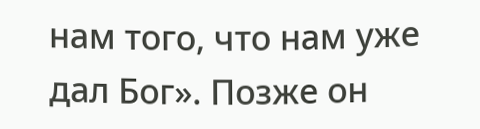нам того, что нам уже дал Бог». Позже он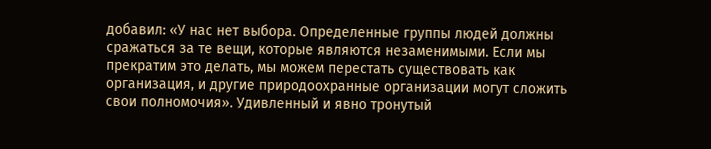добавил: «У нас нет выбора. Определенные группы людей должны сражаться за те вещи, которые являются незаменимыми. Если мы прекратим это делать, мы можем перестать существовать как организация, и другие природоохранные организации могут сложить свои полномочия». Удивленный и явно тронутый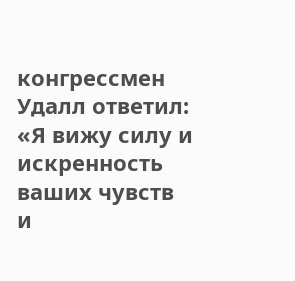конгрессмен Удалл ответил: «Я вижу силу и искренность ваших чувств и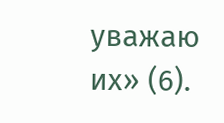уважаю их» (6).